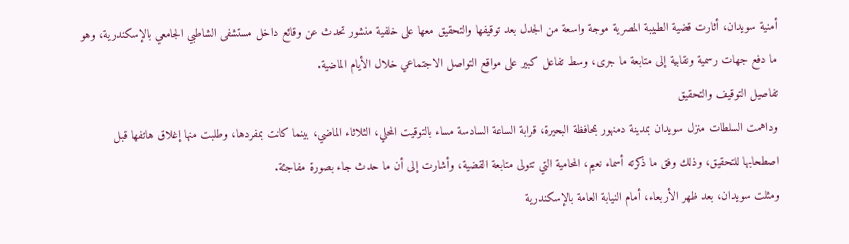أمنية سويدان، أثارت قضية الطبيبة المصرية موجة واسعة من الجدل بعد توقيفها والتحقيق معها على خلفية منشور تحدث عن وقائع داخل مستشفى الشاطبي الجامعي بالإسكندرية، وهو ما دفع جهات رسمية ونقابية إلى متابعة ما جرى، وسط تفاعل كبير على مواقع التواصل الاجتماعي خلال الأيام الماضية.
تفاصيل التوقيف والتحقيق
وداهمت السلطات منزل سويدان بمدينة دمنهور بمحافظة البحيرة، قرابة الساعة السادسة مساء بالتوقيت المحلي، الثلاثاء الماضي، بينما كانت بمفردها، وطلبت منها إغلاق هاتفها قبل اصطحابها للتحقيق، وذلك وفق ما ذكرته أسماء نعيم، المحامية التي تتولى متابعة القضية، وأشارت إلى أن ما حدث جاء بصورة مفاجئة.
ومثلت سويدان، بعد ظهر الأربعاء، أمام النيابة العامة بالإسكندرية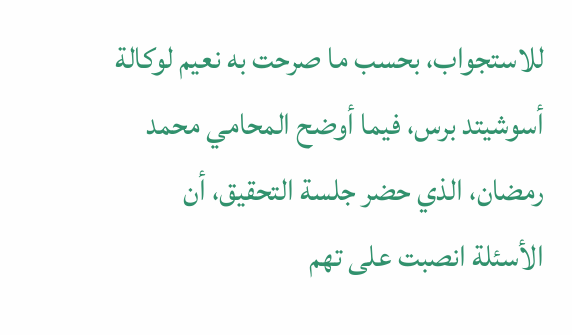للاستجواب، بحسب ما صرحت به نعيم لوكالة أسوشيتد برس، فيما أوضح المحامي محمد رمضان، الذي حضر جلسة التحقيق، أن الأسئلة انصبت على تهم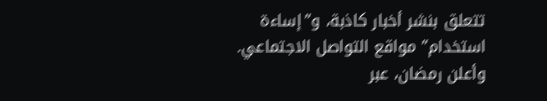تتعلق بنشر أخبار كاذبة، و”إساءة استخدام” مواقع التواصل الاجتماعي.
وأعلن رمضان، عبر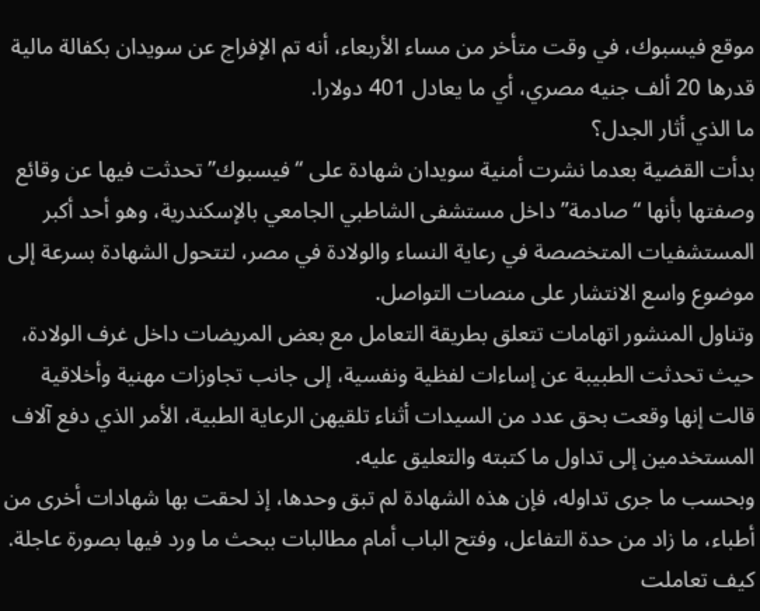موقع فيسبوك، في وقت متأخر من مساء الأربعاء، أنه تم الإفراج عن سويدان بكفالة مالية قدرها 20 ألف جنيه مصري، أي ما يعادل 401 دولارا.
ما الذي أثار الجدل؟
بدأت القضية بعدما نشرت أمنية سويدان شهادة على “فيسبوك” تحدثت فيها عن وقائع وصفتها بأنها “صادمة” داخل مستشفى الشاطبي الجامعي بالإسكندرية، وهو أحد أكبر المستشفيات المتخصصة في رعاية النساء والولادة في مصر، لتتحول الشهادة بسرعة إلى موضوع واسع الانتشار على منصات التواصل.
وتناول المنشور اتهامات تتعلق بطريقة التعامل مع بعض المريضات داخل غرف الولادة، حيث تحدثت الطبيبة عن إساءات لفظية ونفسية، إلى جانب تجاوزات مهنية وأخلاقية قالت إنها وقعت بحق عدد من السيدات أثناء تلقيهن الرعاية الطبية، الأمر الذي دفع آلاف المستخدمين إلى تداول ما كتبته والتعليق عليه.
وبحسب ما جرى تداوله، فإن هذه الشهادة لم تبق وحدها، إذ لحقت بها شهادات أخرى من أطباء، ما زاد من حدة التفاعل، وفتح الباب أمام مطالبات ببحث ما ورد فيها بصورة عاجلة.
كيف تعاملت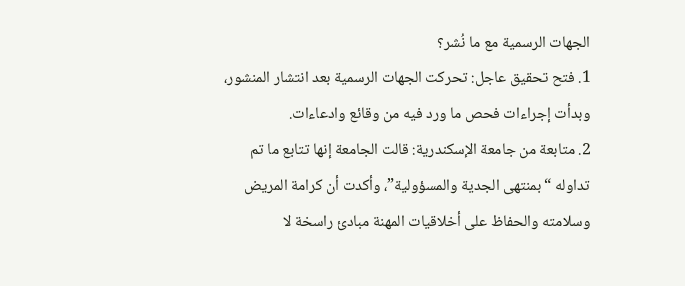الجهات الرسمية مع ما نُشر؟
1. فتح تحقيق عاجل: تحركت الجهات الرسمية بعد انتشار المنشور، وبدأت إجراءات فحص ما ورد فيه من وقائع وادعاءات.
2. متابعة من جامعة الإسكندرية: قالت الجامعة إنها تتابع ما تم تداوله “بمنتهى الجدية والمسؤولية”، وأكدت أن كرامة المريض وسلامته والحفاظ على أخلاقيات المهنة مبادئ راسخة لا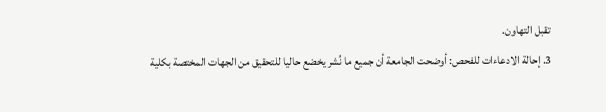تقبل التهاون.
3. إحالة الادعاءات للفحص: أوضحت الجامعة أن جميع ما نُشر يخضع حاليا للتحقيق من الجهات المختصة بكلية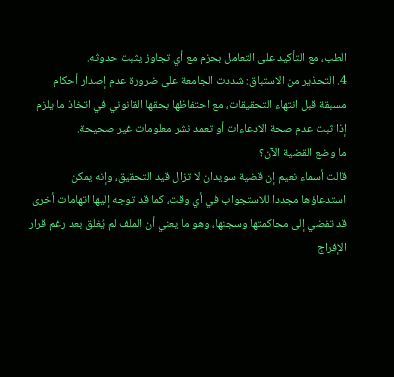الطب، مع التأكيد على التعامل بحزم مع أي تجاوز يثبت حدوثه.
4. التحذير من الاستباق: شددت الجامعة على ضرورة عدم إصدار أحكام مسبقة قبل انتهاء التحقيقات، مع احتفاظها بحقها القانوني في اتخاذ ما يلزم إذا ثبت عدم صحة الادعاءات أو تعمد نشر معلومات غير صحيحة.
ما وضع القضية الآن؟
قالت أسماء نعيم إن قضية سويدان لا تزال قيد التحقيق، وإنه يمكن استدعاؤها مجددا للاستجواب في أي وقت، كما قد توجه إليها اتهامات أخرى قد تفضي إلى محاكمتها وسجنها، وهو ما يعني أن الملف لم يُغلق بعد رغم قرار الإفراج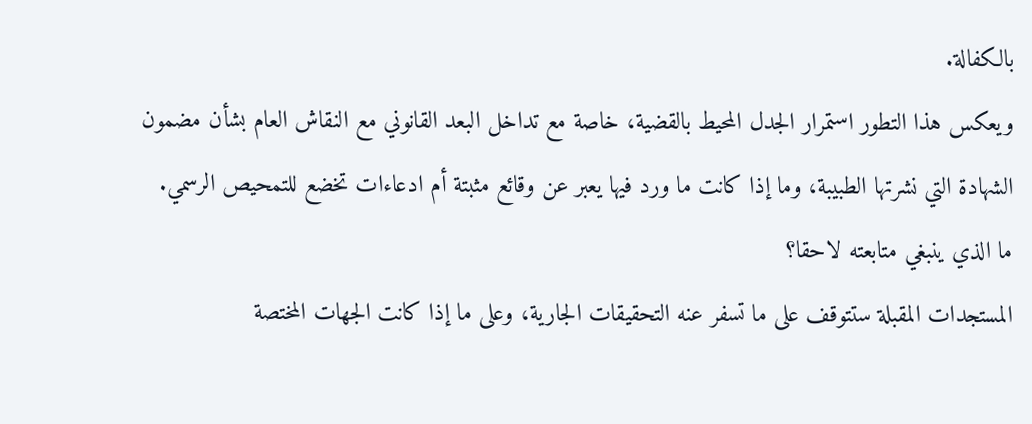بالكفالة.
ويعكس هذا التطور استمرار الجدل المحيط بالقضية، خاصة مع تداخل البعد القانوني مع النقاش العام بشأن مضمون الشهادة التي نشرتها الطبيبة، وما إذا كانت ما ورد فيها يعبر عن وقائع مثبتة أم ادعاءات تخضع للتمحيص الرسمي.
ما الذي ينبغي متابعته لاحقا؟
المستجدات المقبلة ستتوقف على ما تسفر عنه التحقيقات الجارية، وعلى ما إذا كانت الجهات المختصة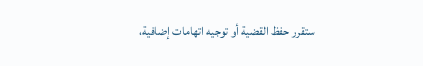ستقرر حفظ القضية أو توجيه اتهامات إضافية،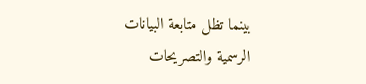بينما تظل متابعة البيانات الرسمية والتصريحات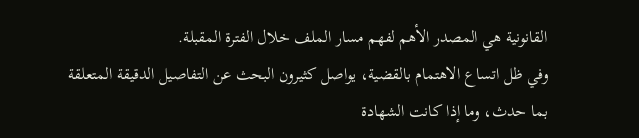القانونية هي المصدر الأهم لفهم مسار الملف خلال الفترة المقبلة.
وفي ظل اتساع الاهتمام بالقضية، يواصل كثيرون البحث عن التفاصيل الدقيقة المتعلقة بما حدث، وما إذا كانت الشهادة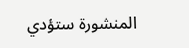المنشورة ستؤدي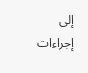إلى إجراءات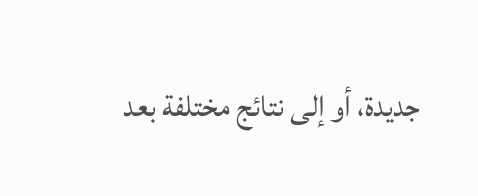جديدة، أو إلى نتائج مختلفة بعد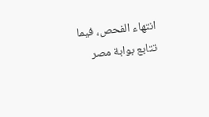انتهاء الفحص، فيما تتابع بوابة مصر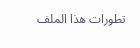تطورات هذا الملف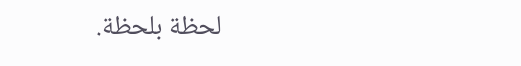لحظة بلحظة.